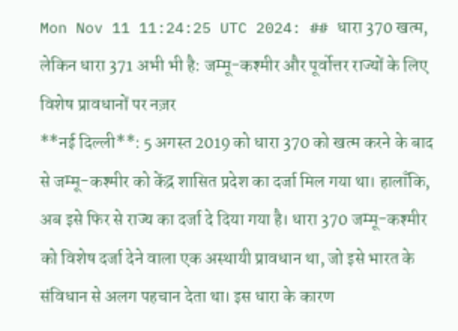Mon Nov 11 11:24:25 UTC 2024: ## धारा 370 खत्म, लेकिन धारा 371 अभी भी है: जम्मू-कश्मीर और पूर्वोत्तर राज्यों के लिए विशेष प्रावधानों पर नज़र
**नई दिल्ली**: 5 अगस्त 2019 को धारा 370 को खत्म करने के बाद से जम्मू-कश्मीर को केंद्र शासित प्रदेश का दर्जा मिल गया था। हालाँकि, अब इसे फिर से राज्य का दर्जा दे दिया गया है। धारा 370 जम्मू-कश्मीर को विशेष दर्जा देने वाला एक अस्थायी प्रावधान था, जो इसे भारत के संविधान से अलग पहचान देता था। इस धारा के कारण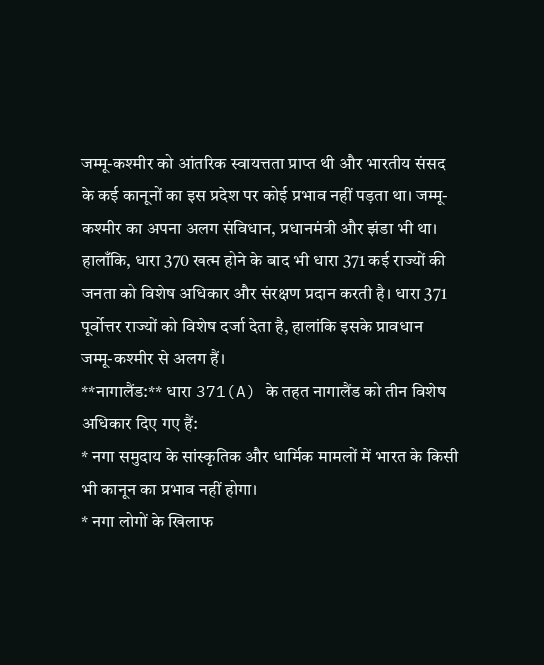जम्मू-कश्मीर को आंतरिक स्वायत्तता प्राप्त थी और भारतीय संसद के कई कानूनों का इस प्रदेश पर कोई प्रभाव नहीं पड़ता था। जम्मू-कश्मीर का अपना अलग संविधान, प्रधानमंत्री और झंडा भी था।
हालाँकि, धारा 370 खत्म होने के बाद भी धारा 371 कई राज्यों की जनता को विशेष अधिकार और संरक्षण प्रदान करती है। धारा 371 पूर्वोत्तर राज्यों को विशेष दर्जा देता है, हालांकि इसके प्रावधान जम्मू-कश्मीर से अलग हैं।
**नागालैंड:** धारा 371(A) के तहत नागालैंड को तीन विशेष अधिकार दिए गए हैं:
* नगा समुदाय के सांस्कृतिक और धार्मिक मामलों में भारत के किसी भी कानून का प्रभाव नहीं होगा।
* नगा लोगों के खिलाफ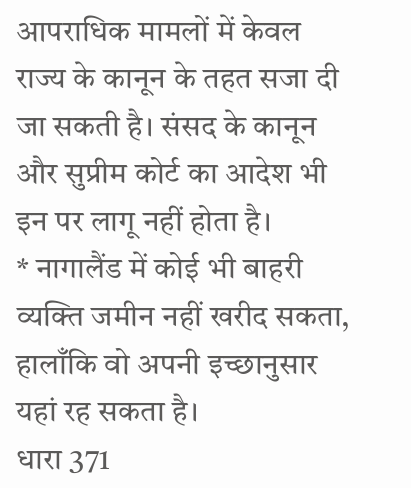आपराधिक मामलों में केवल राज्य के कानून के तहत सजा दी जा सकती है। संसद के कानून और सुप्रीम कोर्ट का आदेश भी इन पर लागू नहीं होता है।
* नागालैंड में कोई भी बाहरी व्यक्ति जमीन नहीं खरीद सकता, हालाँकि वो अपनी इच्छानुसार यहां रह सकता है।
धारा 371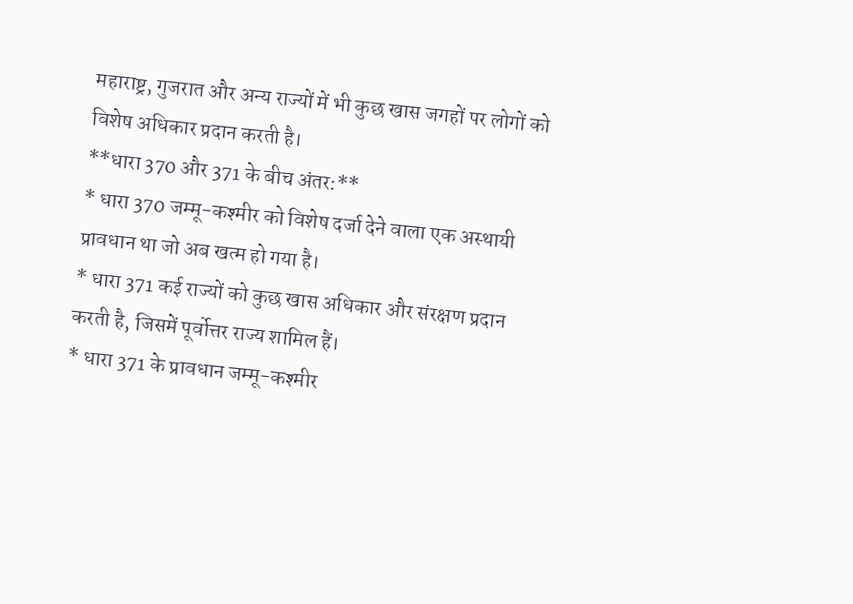महाराष्ट्र, गुजरात और अन्य राज्यों में भी कुछ खास जगहों पर लोगों को विशेष अधिकार प्रदान करती है।
**धारा 370 और 371 के बीच अंतर:**
* धारा 370 जम्मू-कश्मीर को विशेष दर्जा देने वाला एक अस्थायी प्रावधान था जो अब खत्म हो गया है।
* धारा 371 कई राज्यों को कुछ खास अधिकार और संरक्षण प्रदान करती है, जिसमें पूर्वोत्तर राज्य शामिल हैं।
* धारा 371 के प्रावधान जम्मू-कश्मीर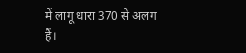में लागू धारा 370 से अलग हैं।